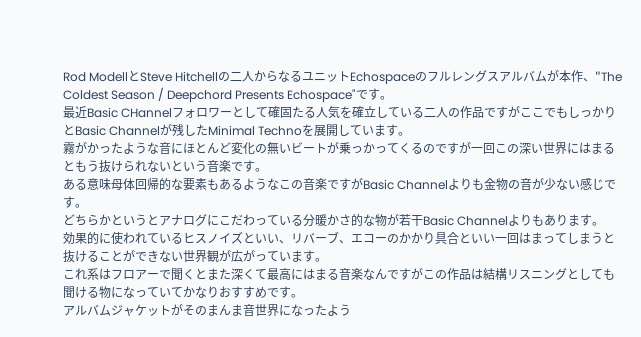Rod ModellとSteve Hitchellの二人からなるユニットEchospaceのフルレングスアルバムが本作、"The Coldest Season / Deepchord Presents Echospace"です。
最近Basic CHannelフォロワーとして確固たる人気を確立している二人の作品ですがここでもしっかりとBasic Channelが残したMinimal Technoを展開しています。
霧がかったような音にほとんど変化の無いビートが乗っかってくるのですが一回この深い世界にはまるともう抜けられないという音楽です。
ある意味母体回帰的な要素もあるようなこの音楽ですがBasic Channelよりも金物の音が少ない感じです。
どちらかというとアナログにこだわっている分暖かさ的な物が若干Basic Channelよりもあります。
効果的に使われているヒスノイズといい、リバーブ、エコーのかかり具合といい一回はまってしまうと抜けることができない世界観が広がっています。
これ系はフロアーで聞くとまた深くて最高にはまる音楽なんですがこの作品は結構リスニングとしても聞ける物になっていてかなりおすすめです。
アルバムジャケットがそのまんま音世界になったよう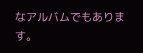なアルバムでもあります。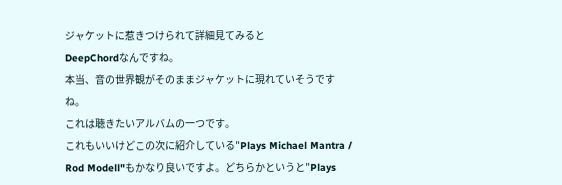ジャケットに惹きつけられて詳細見てみると
DeepChordなんですね。
本当、音の世界観がそのままジャケットに現れていそうですね。
これは聴きたいアルバムの一つです。
これもいいけどこの次に紹介している"Plays Michael Mantra / Rod Modell"もかなり良いですよ。どちらかというと"Plays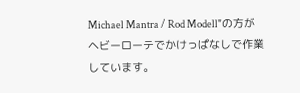Michael Mantra / Rod Modell"の方がヘビーローテでかけっぱなしで作業しています。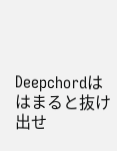Deepchordははまると抜け出せ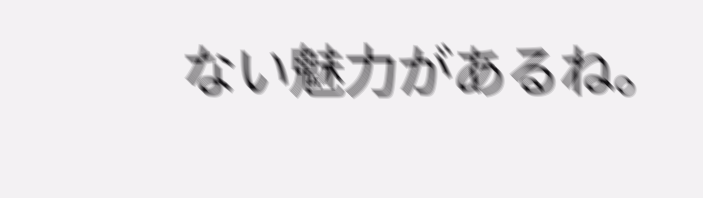ない魅力があるね。